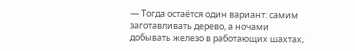— Тогда остаётся один вариант: самим заготавливать дерево, а ночами добывать железо в работающих шахтах,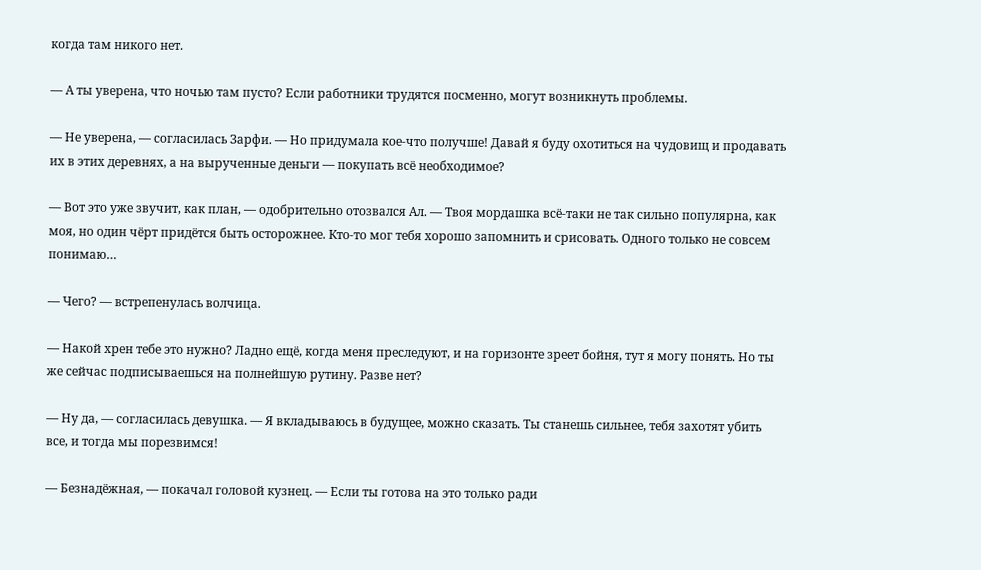когда там никого нет.

— А ты уверена, что ночью там пусто? Если работники трудятся посменно, могут возникнуть проблемы.

— Не уверена, — согласилась Зарфи. — Но придумала кое-что получше! Давай я буду охотиться на чудовищ и продавать их в этих деревнях, а на вырученные деньги — покупать всё необходимое?

— Вот это уже звучит, как план, — одобрительно отозвался Ал. — Твоя мордашка всё-таки не так сильно популярна, как моя, но один чёрт придётся быть осторожнее. Кто-то мог тебя хорошо запомнить и срисовать. Одного только не совсем понимаю…

— Чего? — встрепенулась волчица.

— Накой хрен тебе это нужно? Ладно ещё, когда меня преследуют, и на горизонте зреет бойня, тут я могу понять. Но ты же сейчас подписываешься на полнейшую рутину. Разве нет?

— Ну да, — согласилась девушка. — Я вкладываюсь в будущее, можно сказать. Ты станешь сильнее, тебя захотят убить все, и тогда мы порезвимся!

— Безнадёжная, — покачал головой кузнец. — Если ты готова на это только ради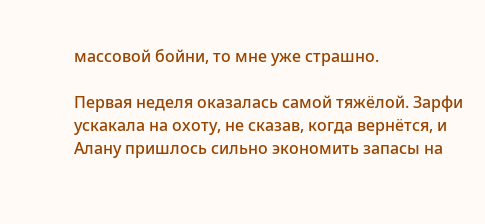массовой бойни, то мне уже страшно.

Первая неделя оказалась самой тяжёлой. Зарфи ускакала на охоту, не сказав, когда вернётся, и Алану пришлось сильно экономить запасы на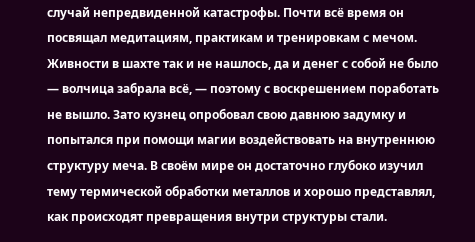случай непредвиденной катастрофы. Почти всё время он посвящал медитациям, практикам и тренировкам с мечом. Живности в шахте так и не нашлось, да и денег с собой не было — волчица забрала всё, — поэтому с воскрешением поработать не вышло. Зато кузнец опробовал свою давнюю задумку и попытался при помощи магии воздействовать на внутреннюю структуру меча. В своём мире он достаточно глубоко изучил тему термической обработки металлов и хорошо представлял, как происходят превращения внутри структуры стали.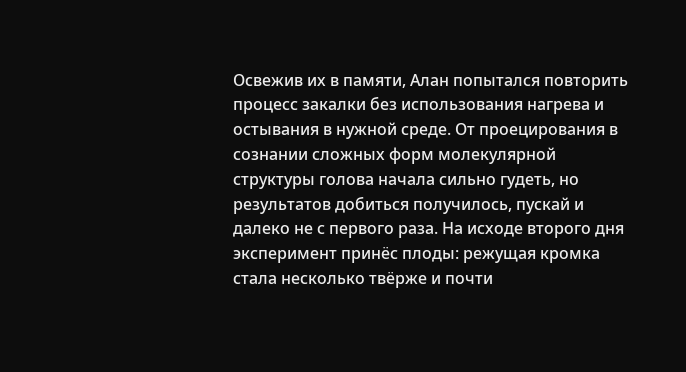Освежив их в памяти, Алан попытался повторить процесс закалки без использования нагрева и остывания в нужной среде. От проецирования в сознании сложных форм молекулярной структуры голова начала сильно гудеть, но результатов добиться получилось, пускай и далеко не с первого раза. На исходе второго дня эксперимент принёс плоды: режущая кромка стала несколько твёрже и почти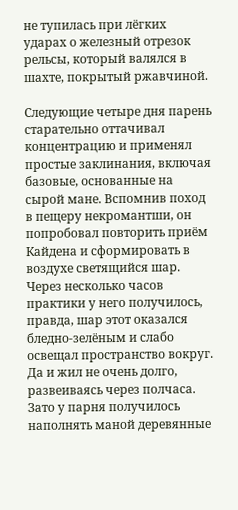не тупилась при лёгких ударах о железный отрезок рельсы, который валялся в шахте, покрытый ржавчиной.

Следующие четыре дня парень старательно оттачивал концентрацию и применял простые заклинания, включая базовые, основанные на сырой мане. Вспомнив поход в пещеру некромантши, он попробовал повторить приём Кайдена и сформировать в воздухе светящийся шар. Через несколько часов практики у него получилось, правда, шар этот оказался бледно-зелёным и слабо освещал пространство вокруг. Да и жил не очень долго, развеиваясь через полчаса. Зато у парня получилось наполнять маной деревянные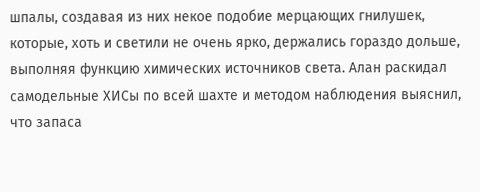шпалы, создавая из них некое подобие мерцающих гнилушек, которые, хоть и светили не очень ярко, держались гораздо дольше, выполняя функцию химических источников света. Алан раскидал самодельные ХИСы по всей шахте и методом наблюдения выяснил, что запаса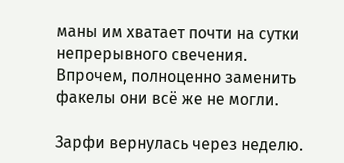маны им хватает почти на сутки непрерывного свечения. Впрочем, полноценно заменить факелы они всё же не могли.

Зарфи вернулась через неделю.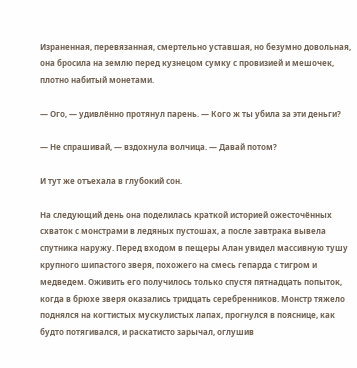Израненная, перевязанная, смертельно уставшая, но безумно довольная, она бросила на землю перед кузнецом сумку с провизией и мешочек, плотно набитый монетами.

— Ого, — удивлённо протянул парень. — Кого ж ты убила за эти деньги?

— Не спрашивай, — вздохнула волчица. — Давай потом?

И тут же отъехала в глубокий сон.

На следующий день она поделилась краткой историей ожесточённых схваток с монстрами в ледяных пустошах, а после завтрака вывела спутника наружу. Перед входом в пещеры Алан увидел массивную тушу крупного шипастого зверя, похожего на смесь гепарда с тигром и медведем. Оживить его получилось только спустя пятнадцать попыток, когда в брюхе зверя оказались тридцать серебренников. Монстр тяжело поднялся на когтистых мускулистых лапах, прогнулся в пояснице, как будто потягивался, и раскатисто зарычал, оглушив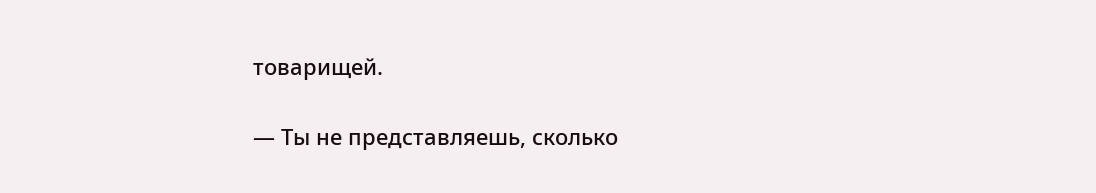товарищей.

— Ты не представляешь, сколько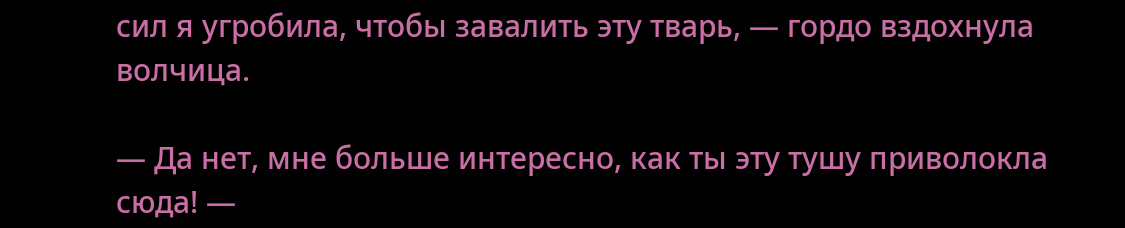сил я угробила, чтобы завалить эту тварь, — гордо вздохнула волчица.

— Да нет, мне больше интересно, как ты эту тушу приволокла сюда! —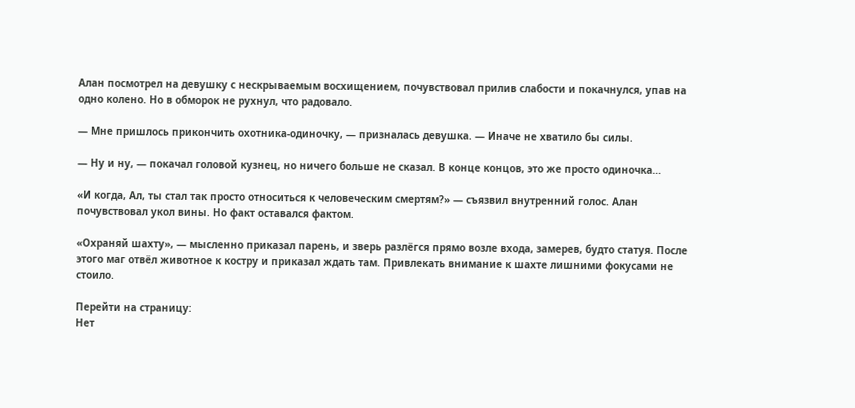Алан посмотрел на девушку с нескрываемым восхищением, почувствовал прилив слабости и покачнулся, упав на одно колено. Но в обморок не рухнул, что радовало.

— Мне пришлось прикончить охотника-одиночку, — призналась девушка. — Иначе не хватило бы силы.

— Ну и ну, — покачал головой кузнец, но ничего больше не сказал. В конце концов, это же просто одиночка…

«И когда, Ал, ты стал так просто относиться к человеческим смертям?» — съязвил внутренний голос. Алан почувствовал укол вины. Но факт оставался фактом.

«Охраняй шахту», — мысленно приказал парень, и зверь разлёгся прямо возле входа, замерев, будто статуя. После этого маг отвёл животное к костру и приказал ждать там. Привлекать внимание к шахте лишними фокусами не стоило.

Перейти на страницу:
Нет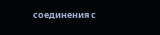соединения с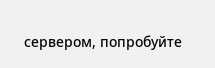сервером, попробуйте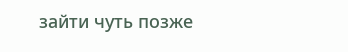зайти чуть позже